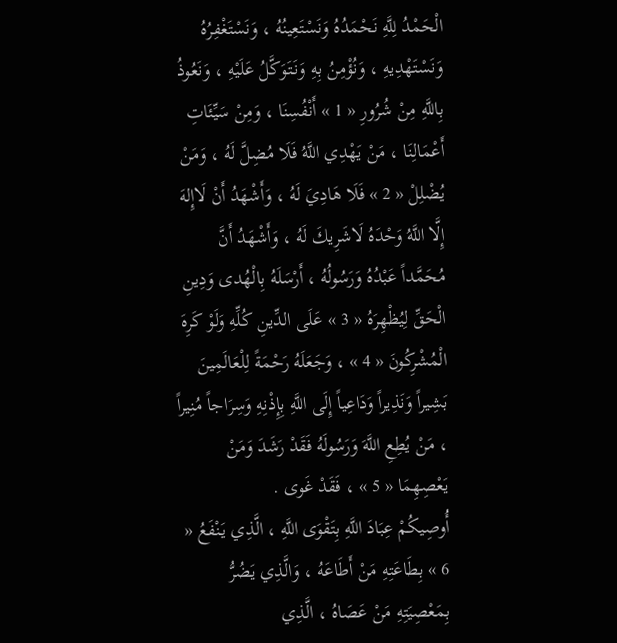الْحَمْدُ لِلَّهِ نَحْمَدُهُ وَنَسْتَعِينُهُ ، وَنَسْتَغْفِرُهُ وَنَسْتَهْدِيهِ ، وَنُؤْمِنُ بِهِ وَنَتَوَكَّلُ عَلَيْهِ ، وَنَعُوذُ بِاللَّهِ مِنْ شُرُورِ « 1 » أَنْفُسِنَا ، وَمِنْ سَيِّئَاتِ أَعْمَالِنَا ، مَنْ يَهْدِي اللَّهُ فَلَا مُضِلَّ لَهُ ، وَمَنْ يُضْلِلْ « 2 » فَلَا هَادِيَ لَهُ ، وَأَشْهَدُ أَنْ لَاإِلهَ إِلَّا اللَّهُ وَحْدَهُ لَاشَرِيكَ لَهُ ، وَأَشْهَدُ أَنَّ مُحَمَّداً عَبْدُهُ وَرَسُولُهُ ، أَرْسَلَهُ بِالْهُدى وَدِينِ الْحَقِّ لِيُظْهِرَهُ « 3 » عَلَى الدِّينِ كُلِّهِ وَلَوْ كَرِهَ الْمُشْرِكُونَ « 4 » ، وَجَعَلَهُ رَحْمَةً لِلْعَالَمِينَ بَشِيراً وَنَذِيراً وَدَاعِياً إِلَى اللَّهِ بِإِذْنِهِ وَسِرَاجاً مُنِيراً ، مَنْ يُطِعِ اللَّهَ وَرَسُولَهُ فَقَدْ رَشَدَ وَمَنْ يَعْصِهِمَا « 5 » ، فَقَدْ غَوى .
أُوصِيكُمْ عِبَادَ اللَّهِ بِتَقْوَى اللَّهِ ، الَّذِي يَنْفَعُ « 6 » بِطَاعَتِهِ مَنْ أَطَاعَهُ ، وَالَّذِي يَضُرُّ بِمَعْصِيَتِهِ مَنْ عَصَاهُ ، الَّذِي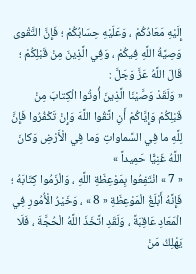إِلَيْهِ مَعَادُكُمْ ، وَعَلَيْهِ حِسَابُكُمْ ؛ فَإِنَّ التَّقْوى وَصِيَّةُ اللَّهِ فِيكُمْ ، وَفِي الَّذِينَ مِنْ قَبْلِكُمْ ؛ قَالَ اللَّهُ عَزَّ وَجَلَّ :
« وَلَقَدْ وَصَّيْنَا الَّذِينَ أُوتُوا الْكِتابَ مِنْ قَبْلِكُمْ وَإِيَّاكُمْ أَنِ اتَّقُوا اللَّهَ وَإِنْ تَكْفُرُوا فَإِنَّ لِلَّهِ ما فِي السَّماواتِ وَما فِي الْأَرْضِ وَكانَ اللَّهُ غَنِيًّا حَمِيداً »
« 7 » انْتَفِعُوا بِمَوْعِظَةِ اللَّهِ ، وَالْزَمُوا كِتَابَهُ ؛ فَإِنَّهُ أَبْلَغُ الْمَوْعِظَةِ « 8 » ، وَخَيْرُ الْأُمُورِ فِي الْمَعَادِ عَاقِبَةً ، وَلَقَدِ اتَّخَذَ اللَّهُ الْحُجَّةَ ، فَلَا يَهْلِكُ مَنْ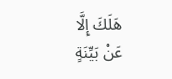هَلَكَ إِلَّا عَنْ بَيِّنَةٍ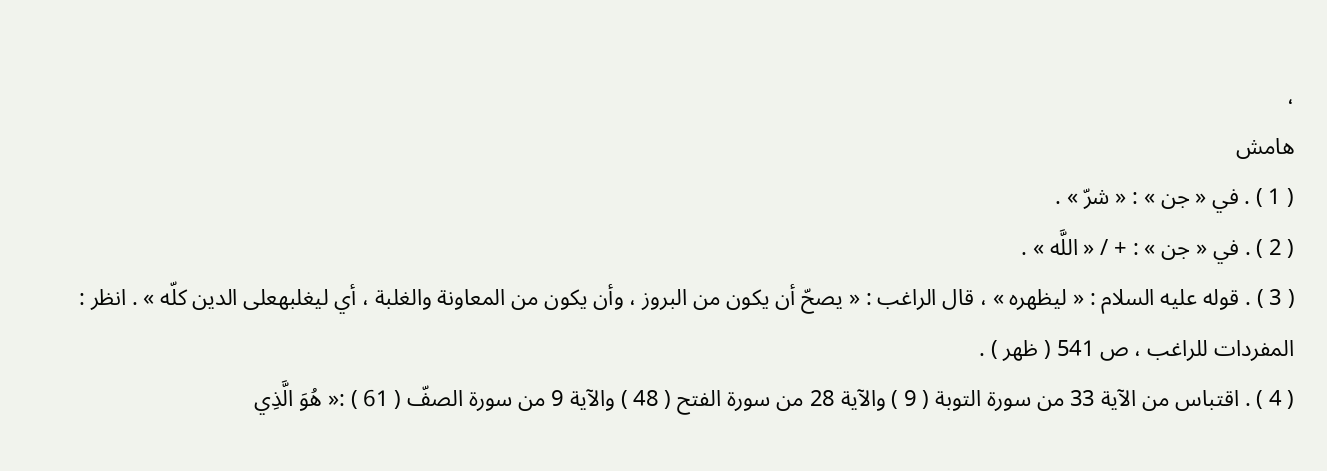،
هامش
( 1 ) . في « جن » : « شرّ » .
( 2 ) . في « جن » : + / « اللَّه » .
( 3 ) . قوله عليه السلام : « ليظهره » ، قال الراغب : « يصحّ أن يكون من البروز ، وأن يكون من المعاونة والغلبة ، أي ليغلبهعلى الدين كلّه » . انظر : المفردات للراغب ، ص 541 ( ظهر ) .
( 4 ) . اقتباس من الآية 33 من سورة التوبة ( 9 ) والآية 28 من سورة الفتح ( 48 ) والآية 9 من سورة الصفّ ( 61 ) :« هُوَ الَّذِي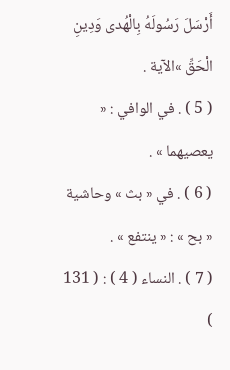أَرْسَلَ رَسُولَهُ بِالْهُدى وَدِينِ الْحَقِّ »الآية .
( 5 ) . في الوافي : « يعصيهما » .
( 6 ) . في « بث » وحاشية « بح » : « ينتفع » .
( 7 ) . النساء ( 4 ) : ( 131 )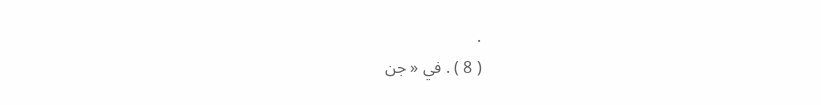.
( 8 ) . في « جن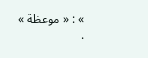» : « موعظة » .